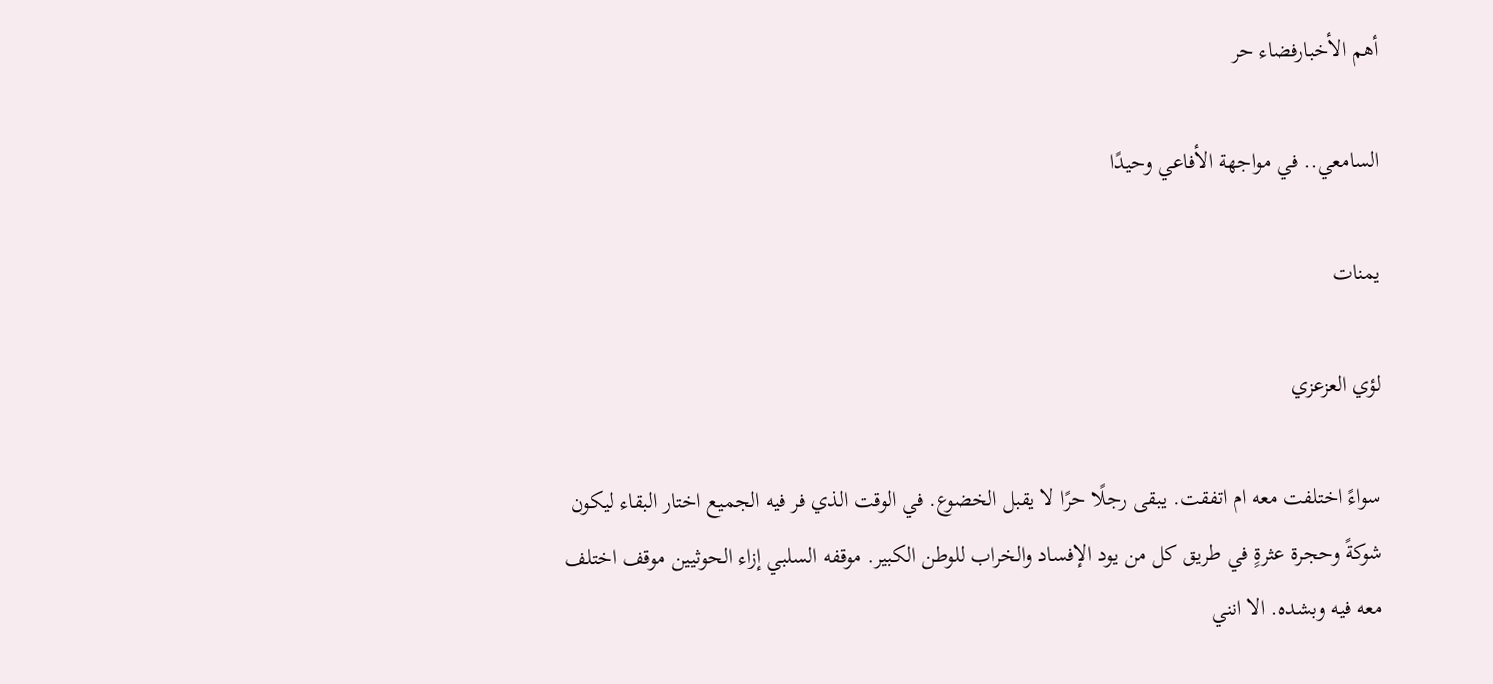أهم الأخبارفضاء حر

السامعي.. في مواجهة الأفاعي وحيدًا

يمنات

لؤي العزعزي

سواءً اختلفت معه ام اتفقت. يبقى رجلًا حرًا لا يقبل الخضوع. في الوقت الذي فر فيه الجميع اختار البقاء ليكون شوكةً وحجرة عثرةٍ في طريق كل من يود الإفساد والخراب للوطن الكبير. موقفه السلبي إزاء الحوثيين موقف اختلف معه فيه وبشده. الا انني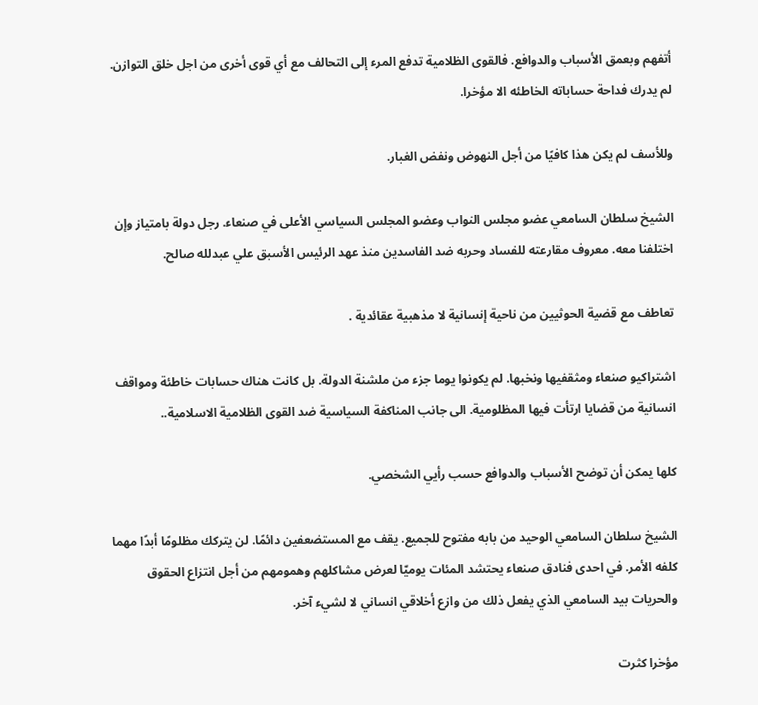أتفهم وبعمق الأسباب والدوافع. فالقوى الظلامية تدفع المرء إلى التحالف مع أي قوى أخرى من اجل خلق التوازن. لم يدرك فداحة حساباته الخاطئه الا مؤخرا.

وللأسف لم يكن هذا كافيًا من أجل النهوض ونفض الغبار.

الشيخ سلطان السامعي عضو مجلس النواب وعضو المجلس السياسي الأعلى في صنعاء. رجل دولة بامتياز وإن اختلفنا معه. معروف مقارعته للفساد وحربه ضد الفاسدين منذ عهد الرئيس الأسبق علي عبدلله صالح.

تعاطف مع قضية الحوثيين من ناحية إنسانية لا مذهبية عقائدية .

اشتراكيو صنعاء ومثقفيها ونخبها. لم يكونوا يوما جزء من ملشنة الدولة. بل كانت هناك حسابات خاطئة ومواقف انسانية من قضايا ارتأت فيها المظلومية. الى جانب المناكفة السياسية ضد القوى الظلامية الاسلامية..

كلها يمكن أن توضح الأسباب والدوافع حسب رأيي الشخصي.

الشيخ سلطان السامعي الوحيد من بابه مفتوح للجميع. يقف مع المستضعفين دائمًا. لن يتركك مظلومًا أبدًا مهما كلفه الأمر. في احدى فنادق صنعاء يحتشد المئات يوميّا لعرض مشاكلهم وهمومهم من أجل انتزاع الحقوق والحريات بيد السامعي الذي يفعل ذلك من وازع أخلاقي انساني لا لشيء آخر.

مؤخرا كثرت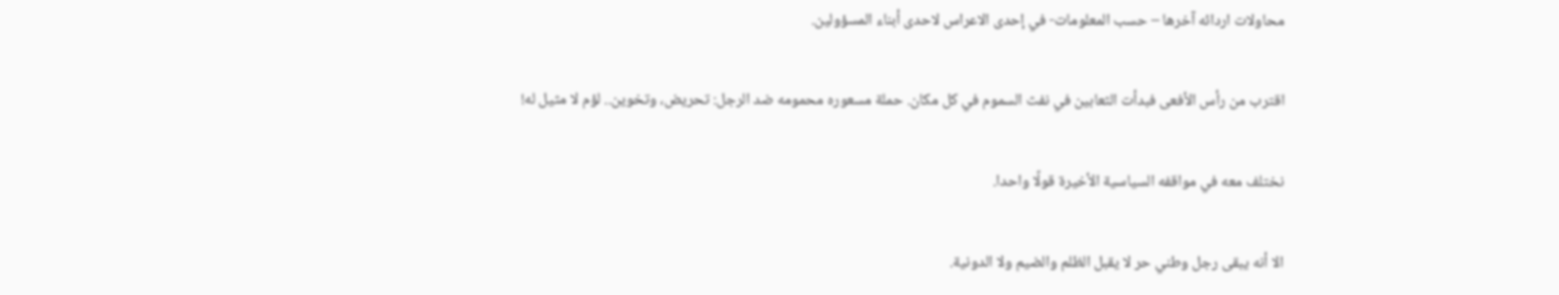محاولات اردائه آخرها – حسب المعلومات- في إحدى الاعراس لاحدى أبناء المسؤولين.

اقترب من رأس الأفعى فبدأت الثعابين في نفث السموم في كل مكان. حملة مسعوره محمومه ضد الرجل: تحريض، وتخوين.. لؤم لا مثيل له!

نختلف معه في مواقفه السياسية الأخيرة قولًا واحدا.

الا أنه يبقى رجل وطني حر لا يقبل الظلم والضيم ولا الدونية.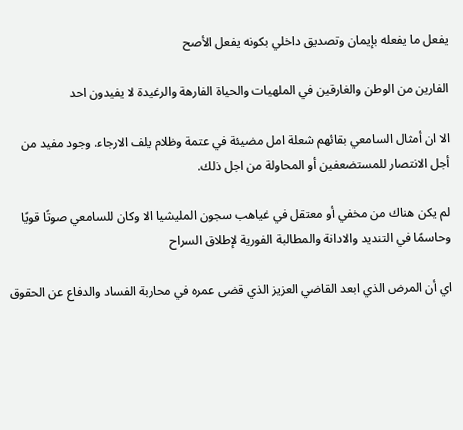يفعل ما يفعله بإيمان وتصديق داخلي بكونه يفعل الأصح

الفارين من الوطن والغارقين في الملهيات والحياة الفارهة والرغيدة لا يفيدون احد

الا ان أمثال السامعي بقائهم شعلة امل مضيئة في عتمة وظلام يلف الارجاء. وجود مفيد من أجل الانتصار للمستضعفين أو المحاولة من اجل ذلك.

لم يكن هناك من مخفي أو معتقل في غياهب سجون المليشيا الا وكان للسامعي صوتًا قويًا وحاسمًا في التنديد والادانة والمطالبة الفورية لإطلاق السراح

اي أن المرض الذي ابعد القاضي العزيز الذي قضى عمره في محاربة الفساد والدفاع عن الحقوق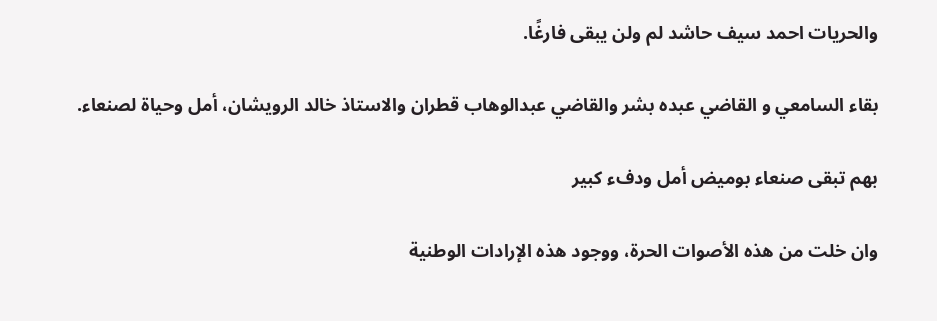والحريات احمد سيف حاشد لم ولن يبقى فارغًا.

بقاء السامعي و القاضي عبده بشر والقاضي عبدالوهاب قطران والاستاذ خالد الرويشان، أمل وحياة لصنعاء.

بهم تبقى صنعاء بوميض أمل ودفء كبير

وان خلت من هذه الأصوات الحرة، ووجود هذه الإرادات الوطنية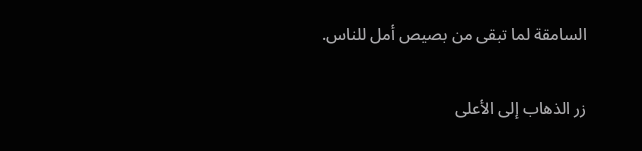السامقة لما تبقى من بصيص أمل للناس.

زر الذهاب إلى الأعلى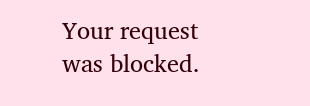Your request was blocked.